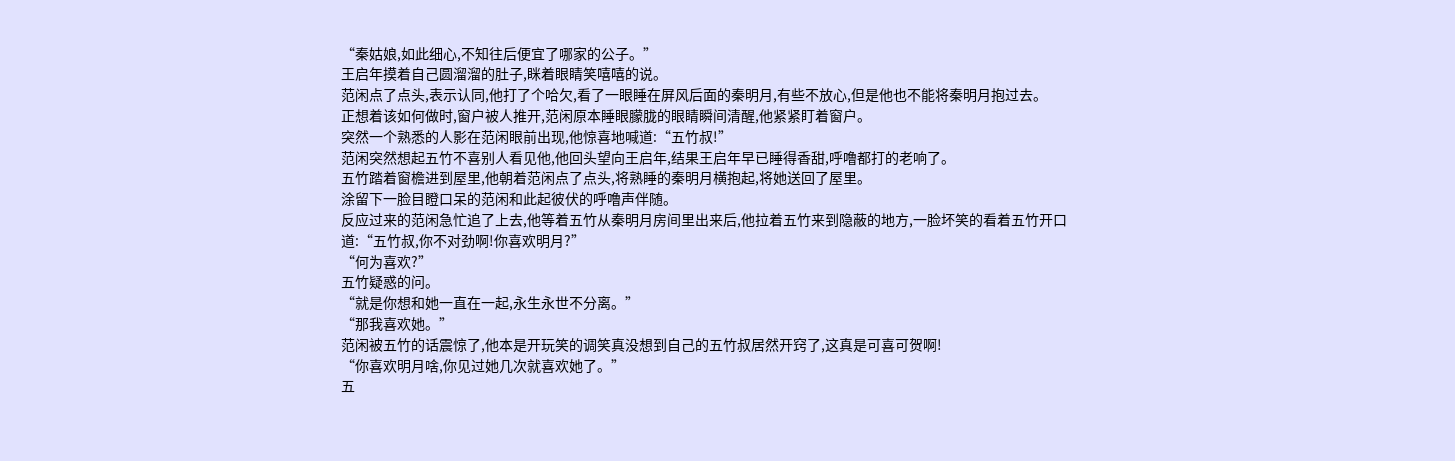“秦姑娘,如此细心,不知往后便宜了哪家的公子。”
王启年摸着自己圆溜溜的肚子,眯着眼睛笑嘻嘻的说。
范闲点了点头,表示认同,他打了个哈欠,看了一眼睡在屏风后面的秦明月,有些不放心,但是他也不能将秦明月抱过去。
正想着该如何做时,窗户被人推开,范闲原本睡眼朦胧的眼睛瞬间清醒,他紧紧盯着窗户。
突然一个熟悉的人影在范闲眼前出现,他惊喜地喊道:“五竹叔!”
范闲突然想起五竹不喜别人看见他,他回头望向王启年,结果王启年早已睡得香甜,呼噜都打的老响了。
五竹踏着窗檐进到屋里,他朝着范闲点了点头,将熟睡的秦明月横抱起,将她送回了屋里。
涂留下一脸目瞪口呆的范闲和此起彼伏的呼噜声伴随。
反应过来的范闲急忙追了上去,他等着五竹从秦明月房间里出来后,他拉着五竹来到隐蔽的地方,一脸坏笑的看着五竹开口道:“五竹叔,你不对劲啊!你喜欢明月?”
“何为喜欢?”
五竹疑惑的问。
“就是你想和她一直在一起,永生永世不分离。”
“那我喜欢她。”
范闲被五竹的话震惊了,他本是开玩笑的调笑真没想到自己的五竹叔居然开窍了,这真是可喜可贺啊!
“你喜欢明月啥,你见过她几次就喜欢她了。”
五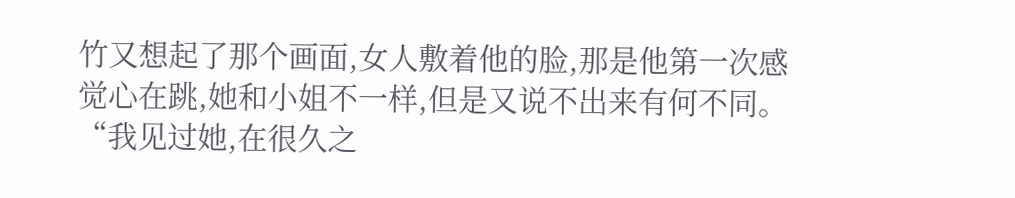竹又想起了那个画面,女人敷着他的脸,那是他第一次感觉心在跳,她和小姐不一样,但是又说不出来有何不同。
“我见过她,在很久之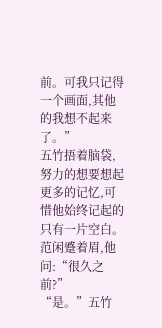前。可我只记得一个画面,其他的我想不起来了。”
五竹捂着脑袋,努力的想要想起更多的记忆,可惜他始终记起的只有一片空白。
范闲蹙着眉,他问:“很久之前?”
“是。”五竹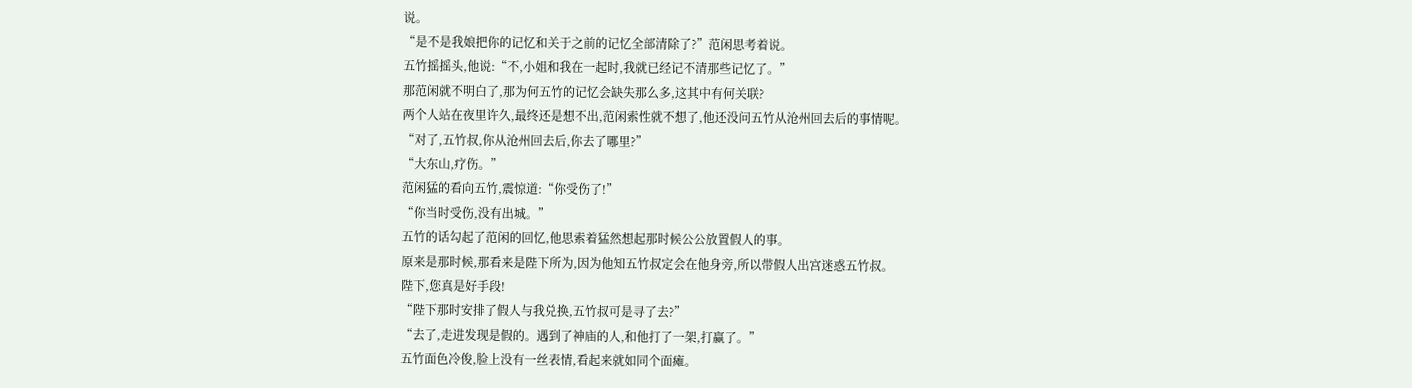说。
“是不是我娘把你的记忆和关于之前的记忆全部清除了?”范闲思考着说。
五竹摇摇头,他说:“不,小姐和我在一起时,我就已经记不清那些记忆了。”
那范闲就不明白了,那为何五竹的记忆会缺失那么多,这其中有何关联?
两个人站在夜里许久,最终还是想不出,范闲索性就不想了,他还没问五竹从沧州回去后的事情呢。
“对了,五竹叔,你从沧州回去后,你去了哪里?”
“大东山,疗伤。”
范闲猛的看向五竹,震惊道:“你受伤了!”
“你当时受伤,没有出城。”
五竹的话勾起了范闲的回忆,他思索着猛然想起那时候公公放置假人的事。
原来是那时候,那看来是陛下所为,因为他知五竹叔定会在他身旁,所以带假人出宫迷惑五竹叔。
陛下,您真是好手段!
“陛下那时安排了假人与我兑换,五竹叔可是寻了去?”
“去了,走进发现是假的。遇到了神庙的人,和他打了一架,打赢了。”
五竹面色冷俊,脸上没有一丝表情,看起来就如同个面瘫。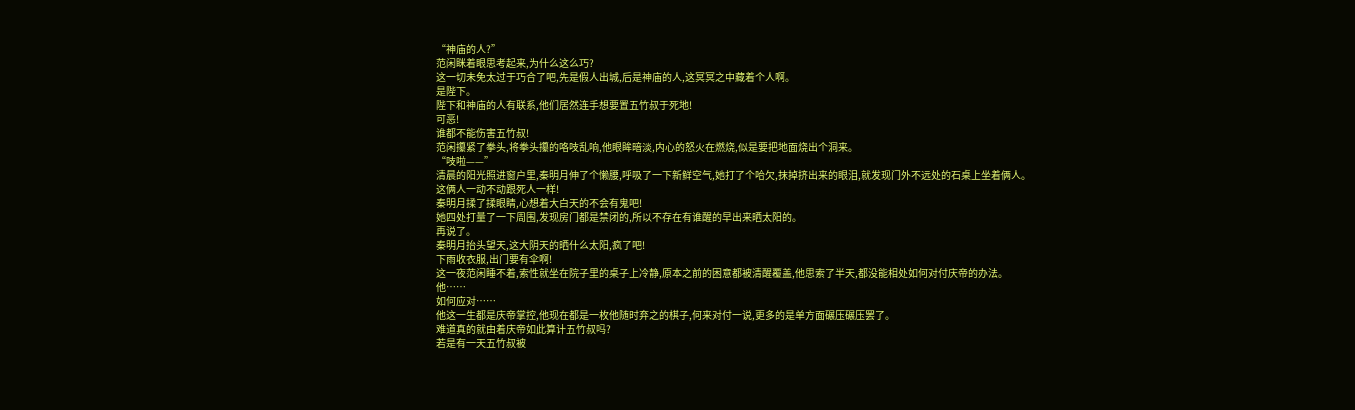“神庙的人?”
范闲眯着眼思考起来,为什么这么巧?
这一切未免太过于巧合了吧,先是假人出城,后是神庙的人,这冥冥之中藏着个人啊。
是陛下。
陛下和神庙的人有联系,他们居然连手想要置五竹叔于死地!
可恶!
谁都不能伤害五竹叔!
范闲攥紧了拳头,将拳头攥的咯吱乱响,他眼眸暗淡,内心的怒火在燃烧,似是要把地面烧出个洞来。
“吱啦——”
清晨的阳光照进窗户里,秦明月伸了个懒腰,呼吸了一下新鲜空气,她打了个哈欠,抹掉挤出来的眼泪,就发现门外不远处的石桌上坐着俩人。
这俩人一动不动跟死人一样!
秦明月揉了揉眼睛,心想着大白天的不会有鬼吧!
她四处打量了一下周围,发现房门都是禁闭的,所以不存在有谁醒的早出来晒太阳的。
再说了。
秦明月抬头望天,这大阴天的晒什么太阳,疯了吧!
下雨收衣服,出门要有伞啊!
这一夜范闲睡不着,索性就坐在院子里的桌子上冷静,原本之前的困意都被清醒覆盖,他思索了半天,都没能相处如何对付庆帝的办法。
他……
如何应对……
他这一生都是庆帝掌控,他现在都是一枚他随时弃之的棋子,何来对付一说,更多的是单方面碾压碾压罢了。
难道真的就由着庆帝如此算计五竹叔吗?
若是有一天五竹叔被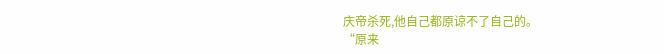庆帝杀死,他自己都原谅不了自己的。
“原来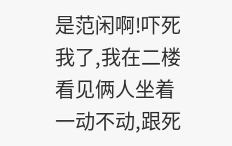是范闲啊!吓死我了,我在二楼看见俩人坐着一动不动,跟死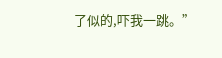了似的,吓我一跳。”